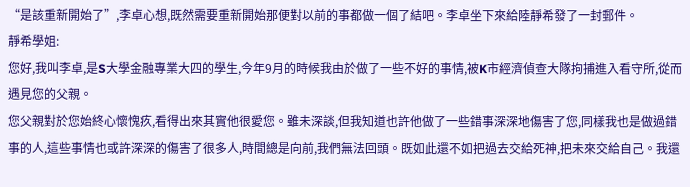“是該重新開始了”,李卓心想,既然需要重新開始那便對以前的事都做一個了結吧。李卓坐下來給陸靜希發了一封郵件。
靜希學姐:
您好,我叫李卓,是S大學金融專業大四的學生,今年9月的時候我由於做了一些不好的事情,被K市經濟偵查大隊拘捕進入看守所,從而遇見您的父親。
您父親對於您始終心懷愧疚,看得出來其實他很愛您。雖未深談,但我知道也許他做了一些錯事深深地傷害了您,同樣我也是做過錯事的人,這些事情也或許深深的傷害了很多人,時間總是向前,我們無法回頭。既如此還不如把過去交給死神,把未來交給自己。我還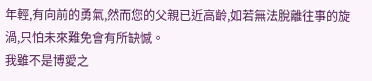年輕,有向前的勇氣,然而您的父親已近高齡,如若無法脫離往事的旋渦,只怕未來難免會有所缺憾。
我雖不是博愛之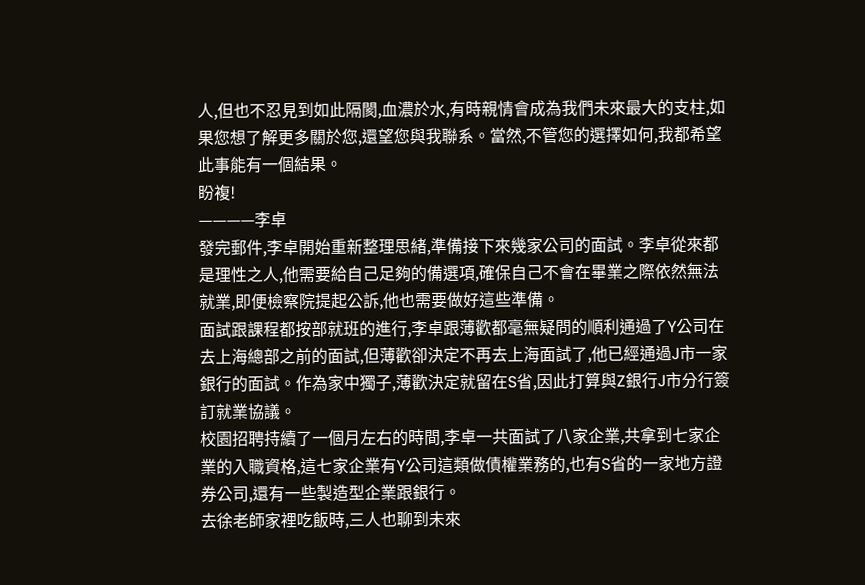人,但也不忍見到如此隔閡,血濃於水,有時親情會成為我們未來最大的支柱,如果您想了解更多關於您,還望您與我聯系。當然,不管您的選擇如何,我都希望此事能有一個結果。
盼複!
————李卓
發完郵件,李卓開始重新整理思緒,準備接下來幾家公司的面試。李卓從來都是理性之人,他需要給自己足夠的備選項,確保自己不會在畢業之際依然無法就業,即便檢察院提起公訴,他也需要做好這些準備。
面試跟課程都按部就班的進行,李卓跟薄歡都毫無疑問的順利通過了Y公司在去上海總部之前的面試,但薄歡卻決定不再去上海面試了,他已經通過J市一家銀行的面試。作為家中獨子,薄歡決定就留在S省,因此打算與Z銀行J市分行簽訂就業協議。
校園招聘持續了一個月左右的時間,李卓一共面試了八家企業,共拿到七家企業的入職資格,這七家企業有Y公司這類做債權業務的,也有S省的一家地方證券公司,還有一些製造型企業跟銀行。
去徐老師家裡吃飯時,三人也聊到未來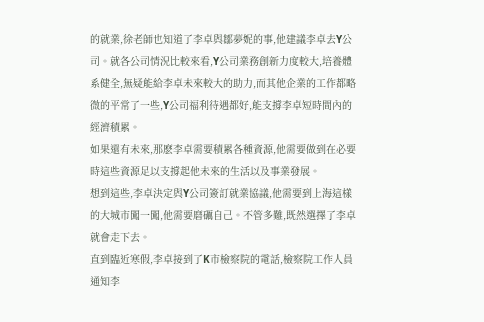的就業,徐老師也知道了李卓與鄒夢妮的事,他建議李卓去Y公司。就各公司情況比較來看,Y公司業務創新力度較大,培養體系健全,無疑能給李卓未來較大的助力,而其他企業的工作都略微的平常了一些,Y公司福利待遇都好,能支撐李卓短時間內的經濟積累。
如果還有未來,那麽李卓需要積累各種資源,他需要做到在必要時這些資源足以支撐起他未來的生活以及事業發展。
想到這些,李卓決定與Y公司簽訂就業協議,他需要到上海這樣的大城市闖一闖,他需要磨礪自己。不管多難,既然選擇了李卓就會走下去。
直到臨近寒假,李卓接到了K市檢察院的電話,檢察院工作人員通知李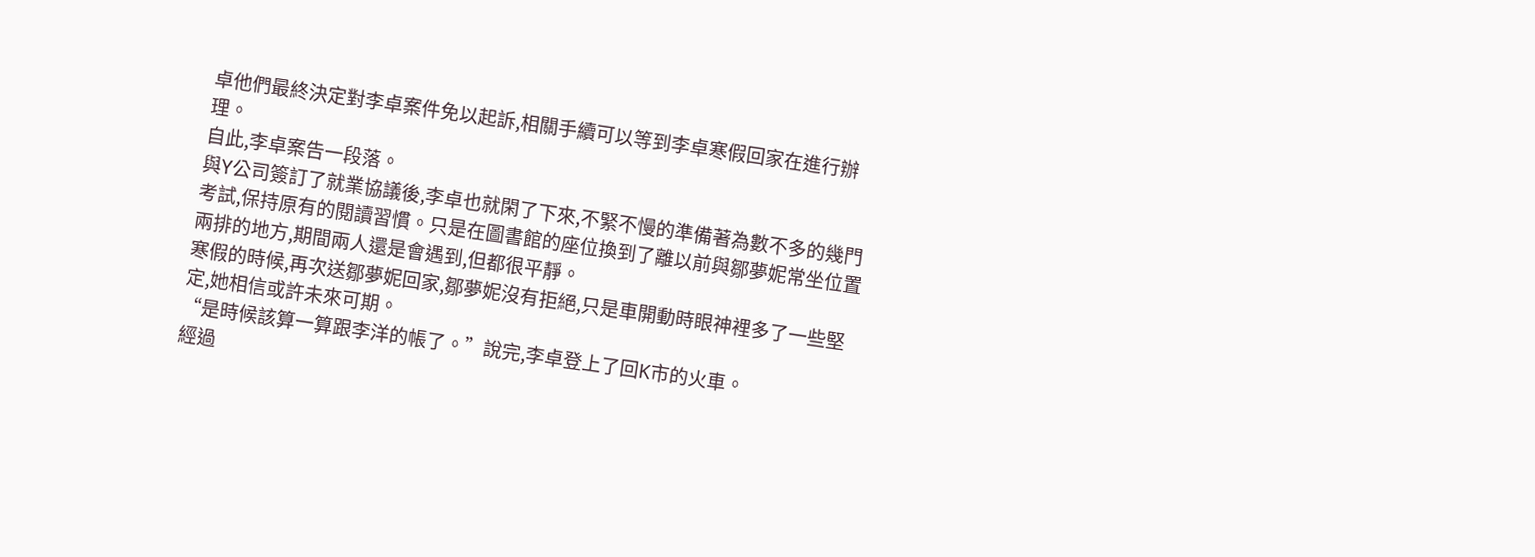卓他們最終決定對李卓案件免以起訴,相關手續可以等到李卓寒假回家在進行辦理。
自此,李卓案告一段落。
與Y公司簽訂了就業協議後,李卓也就閑了下來,不緊不慢的準備著為數不多的幾門考試,保持原有的閱讀習慣。只是在圖書館的座位換到了離以前與鄒夢妮常坐位置兩排的地方,期間兩人還是會遇到,但都很平靜。
寒假的時候,再次送鄒夢妮回家,鄒夢妮沒有拒絕,只是車開動時眼神裡多了一些堅定,她相信或許未來可期。
“是時候該算一算跟李洋的帳了。”說完,李卓登上了回K市的火車。
經過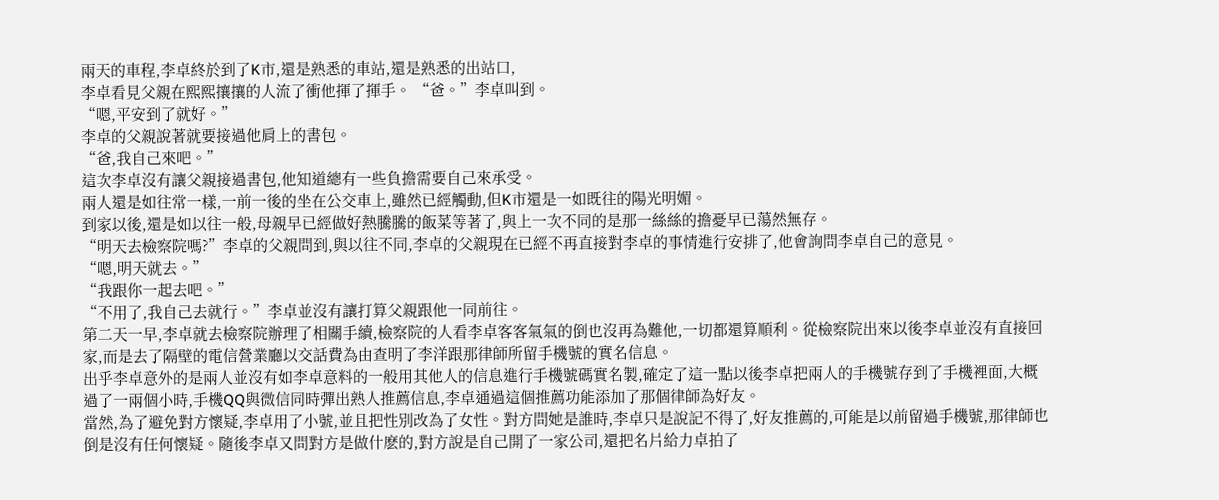兩天的車程,李卓終於到了K市,還是熟悉的車站,還是熟悉的出站口,
李卓看見父親在熙熙攘攘的人流了衝他揮了揮手。 “爸。”李卓叫到。
“嗯,平安到了就好。”
李卓的父親說著就要接過他肩上的書包。
“爸,我自己來吧。”
這次李卓沒有讓父親接過書包,他知道總有一些負擔需要自己來承受。
兩人還是如往常一樣,一前一後的坐在公交車上,雖然已經觸動,但K市還是一如既往的陽光明媚。
到家以後,還是如以往一般,母親早已經做好熱騰騰的飯菜等著了,與上一次不同的是那一絲絲的擔憂早已蕩然無存。
“明天去檢察院嗎?”李卓的父親問到,與以往不同,李卓的父親現在已經不再直接對李卓的事情進行安排了,他會詢問李卓自己的意見。
“嗯,明天就去。”
“我跟你一起去吧。”
“不用了,我自己去就行。”李卓並沒有讓打算父親跟他一同前往。
第二天一早,李卓就去檢察院辦理了相關手續,檢察院的人看李卓客客氣氣的倒也沒再為難他,一切都還算順利。從檢察院出來以後李卓並沒有直接回家,而是去了隔壁的電信營業廳以交話費為由查明了李洋跟那律師所留手機號的實名信息。
出乎李卓意外的是兩人並沒有如李卓意料的一般用其他人的信息進行手機號碼實名製,確定了這一點以後李卓把兩人的手機號存到了手機裡面,大概過了一兩個小時,手機QQ與微信同時彈出熟人推薦信息,李卓通過這個推薦功能添加了那個律師為好友。
當然,為了避免對方懷疑,李卓用了小號,並且把性別改為了女性。對方問她是誰時,李卓只是說記不得了,好友推薦的,可能是以前留過手機號,那律師也倒是沒有任何懷疑。隨後李卓又問對方是做什麽的,對方說是自己開了一家公司,還把名片給力卓拍了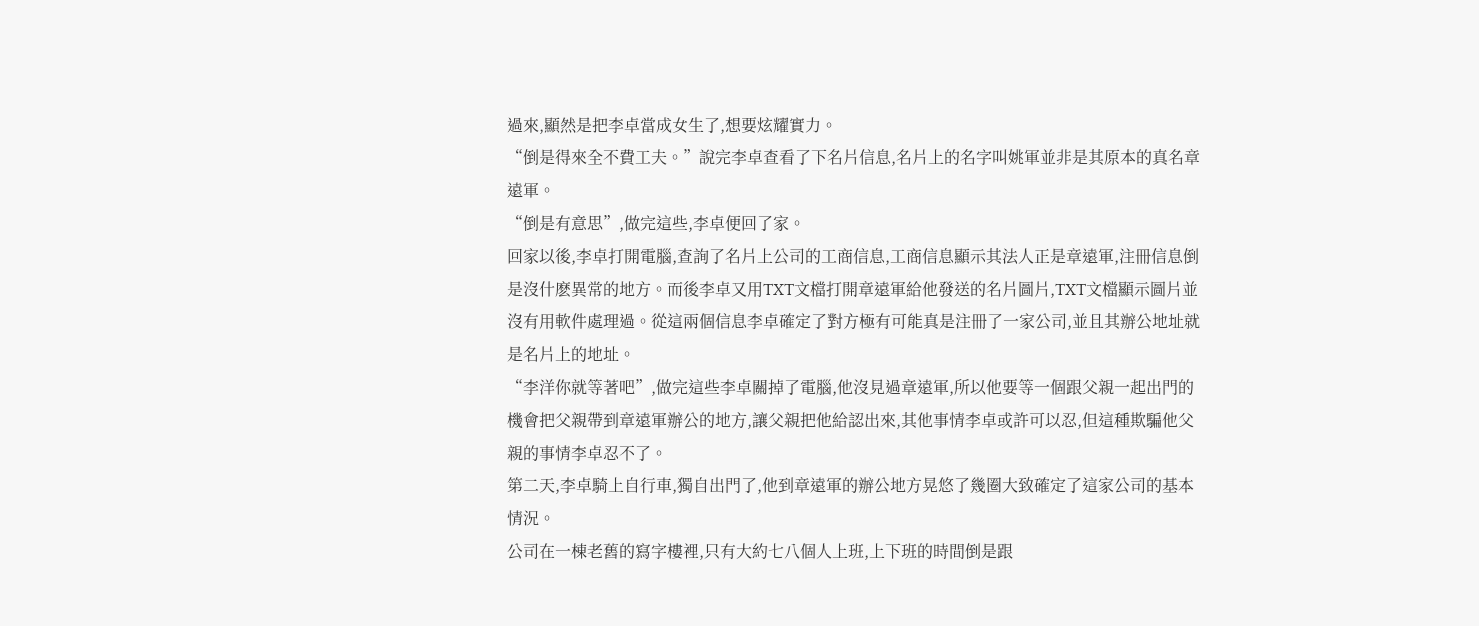過來,顯然是把李卓當成女生了,想要炫耀實力。
“倒是得來全不費工夫。”說完李卓查看了下名片信息,名片上的名字叫姚軍並非是其原本的真名章遠軍。
“倒是有意思”,做完這些,李卓便回了家。
回家以後,李卓打開電腦,查詢了名片上公司的工商信息,工商信息顯示其法人正是章遠軍,注冊信息倒是沒什麽異常的地方。而後李卓又用TXT文檔打開章遠軍給他發送的名片圖片,TXT文檔顯示圖片並沒有用軟件處理過。從這兩個信息李卓確定了對方極有可能真是注冊了一家公司,並且其辦公地址就是名片上的地址。
“李洋你就等著吧”,做完這些李卓關掉了電腦,他沒見過章遠軍,所以他要等一個跟父親一起出門的機會把父親帶到章遠軍辦公的地方,讓父親把他給認出來,其他事情李卓或許可以忍,但這種欺騙他父親的事情李卓忍不了。
第二天,李卓騎上自行車,獨自出門了,他到章遠軍的辦公地方晃悠了幾圈大致確定了這家公司的基本情況。
公司在一棟老舊的寫字樓裡,只有大約七八個人上班,上下班的時間倒是跟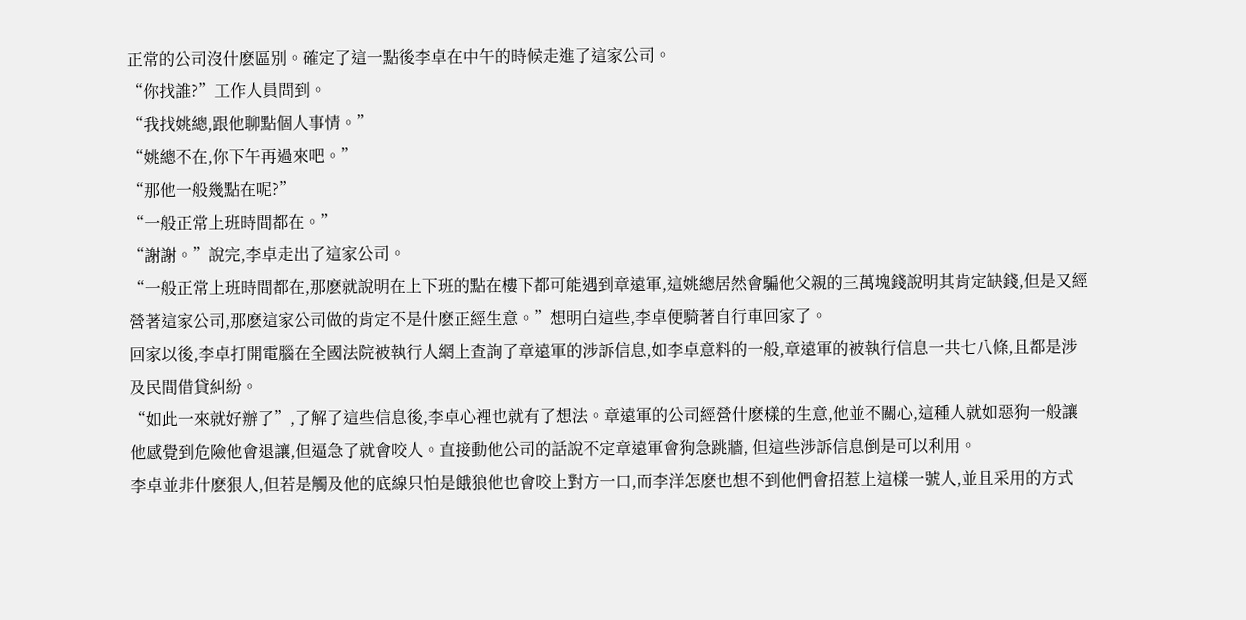正常的公司沒什麽區別。確定了這一點後李卓在中午的時候走進了這家公司。
“你找誰?”工作人員問到。
“我找姚總,跟他聊點個人事情。”
“姚總不在,你下午再過來吧。”
“那他一般幾點在呢?”
“一般正常上班時間都在。”
“謝謝。”說完,李卓走出了這家公司。
“一般正常上班時間都在,那麽就說明在上下班的點在樓下都可能遇到章遠軍,這姚總居然會騙他父親的三萬塊錢說明其肯定缺錢,但是又經營著這家公司,那麽這家公司做的肯定不是什麽正經生意。”想明白這些,李卓便騎著自行車回家了。
回家以後,李卓打開電腦在全國法院被執行人網上查詢了章遠軍的涉訴信息,如李卓意料的一般,章遠軍的被執行信息一共七八條,且都是涉及民間借貸糾紛。
“如此一來就好辦了”,了解了這些信息後,李卓心裡也就有了想法。章遠軍的公司經營什麽樣的生意,他並不關心,這種人就如惡狗一般讓他感覺到危險他會退讓,但逼急了就會咬人。直接動他公司的話說不定章遠軍會狗急跳牆, 但這些涉訴信息倒是可以利用。
李卓並非什麽狠人,但若是觸及他的底線只怕是餓狼他也會咬上對方一口,而李洋怎麽也想不到他們會招惹上這樣一號人,並且采用的方式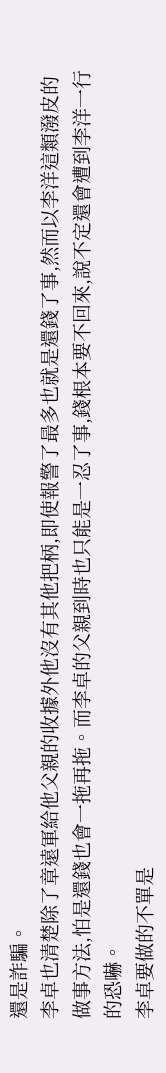還是詐騙。
李卓也清楚除了章遠軍給他父親的收據外他沒有其他把柄,即使報警了最多也就是還錢了事,然而以李洋這類潑皮的做事方法,怕是還錢也會一拖再拖。而李卓的父親到時也只能是一忍了事,錢根本要不回來,說不定還會遭到李洋一行的恐嚇。
李卓要做的不單是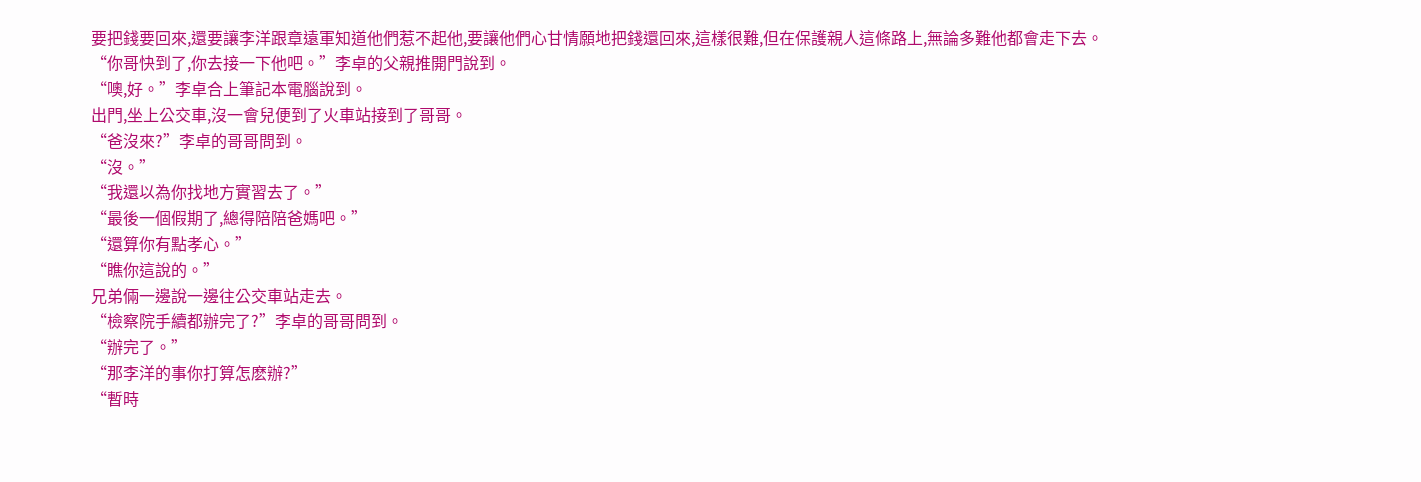要把錢要回來,還要讓李洋跟章遠軍知道他們惹不起他,要讓他們心甘情願地把錢還回來,這樣很難,但在保護親人這條路上,無論多難他都會走下去。
“你哥快到了,你去接一下他吧。”李卓的父親推開門說到。
“噢,好。”李卓合上筆記本電腦說到。
出門,坐上公交車,沒一會兒便到了火車站接到了哥哥。
“爸沒來?”李卓的哥哥問到。
“沒。”
“我還以為你找地方實習去了。”
“最後一個假期了,總得陪陪爸媽吧。”
“還算你有點孝心。”
“瞧你這說的。”
兄弟倆一邊說一邊往公交車站走去。
“檢察院手續都辦完了?”李卓的哥哥問到。
“辦完了。”
“那李洋的事你打算怎麽辦?”
“暫時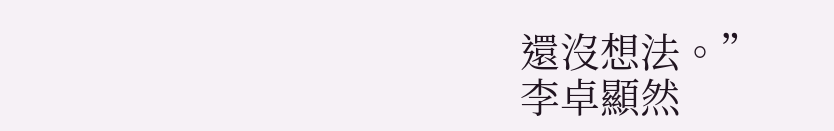還沒想法。”
李卓顯然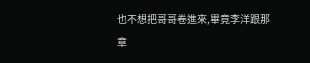也不想把哥哥卷進來,畢竟李洋跟那章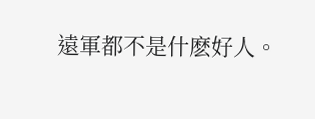遠軍都不是什麽好人。